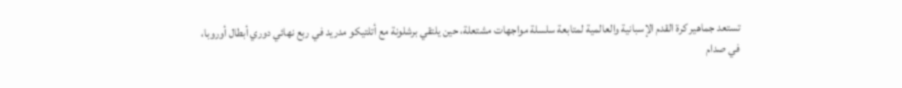تستعد جماهير كرة القدم الإسبانية والعالمية لمتابعة سلسلة مواجهات مشتعلة، حين يلتقي برشلونة مع أتلتيكو مدريد في ربع نهائي دوري أبطال أوروبا، في صدام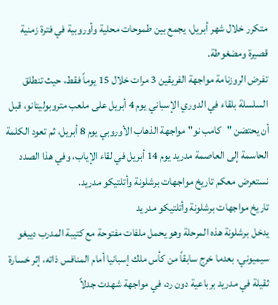متكرر خلال شهر أبريل، يجمع بين طموحات محلية وأوروبية في فترة زمنية قصيرة ومضغوطة.
تفرض الروزنامة مواجهة الفريقين 3 مرات خلال 15 يوماً فقط، حيث تنطلق السلسلة بلقاء في الدوري الإسباني يوم 4 أبريل على ملعب متروبوليتانو، قبل أن يحتضن "كامب نو" مواجهة الذهاب الأوروبي يوم 8 أبريل، ثم تعود الكلمة الحاسمة إلى العاصمة مدريد يوم 14 أبريل في لقاء الإياب، وفي هذا الصدد نستعرض معكم تاريخ مواجهات برشلونة وأتلتيكو مدريد.
تاريخ مواجهات برشلونة وأتلتيكو مدريد
يدخل برشلونة هذه المرحلة وهو يحمل ملفات مفتوحة مع كتيبة المدرب دييغو سيميوني، بعدما خرج سابقاً من كأس ملك إسبانيا أمام المنافس ذاته، إثر خسارة ثقيلة في مدريد برباعية دون رد، في مواجهة شهدت جدلاً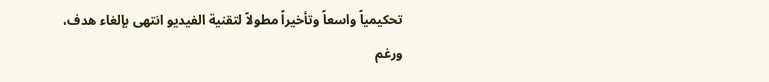تحكيمياً واسعاً وتأخيراً مطولاً لتقنية الفيديو انتهى بإلغاء هدف، ورغم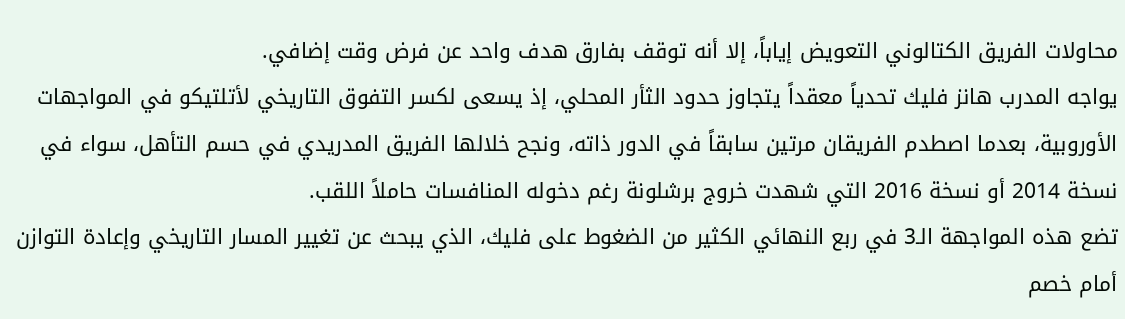محاولات الفريق الكتالوني التعويض إياباً، إلا أنه توقف بفارق هدف واحد عن فرض وقت إضافي.
يواجه المدرب هانز فليك تحدياً معقداً يتجاوز حدود الثأر المحلي، إذ يسعى لكسر التفوق التاريخي لأتلتيكو في المواجهات الأوروبية، بعدما اصطدم الفريقان مرتين سابقاً في الدور ذاته، ونجح خلالها الفريق المدريدي في حسم التأهل، سواء في نسخة 2014 أو نسخة 2016 التي شهدت خروج برشلونة رغم دخوله المنافسات حاملاً اللقب.
تضع هذه المواجهة الـ3 في ربع النهائي الكثير من الضغوط على فليك، الذي يبحث عن تغيير المسار التاريخي وإعادة التوازن أمام خصم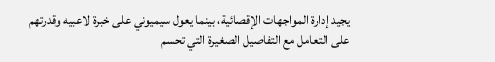يجيد إدارة المواجهات الإقصائية، بينما يعول سيميوني على خبرة لاعبيه وقدرتهم على التعامل مع التفاصيل الصغيرة التي تحسم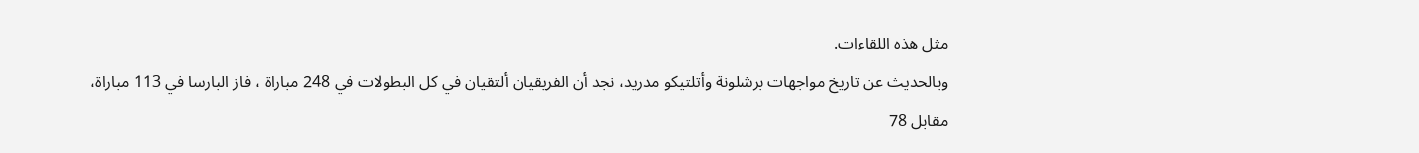مثل هذه اللقاءات.
وبالحديث عن تاريخ مواجهات برشلونة وأتلتيكو مدريد، نجد أن الفريقيان ألتقيان في كل البطولات في 248 مباراة ، فاز البارسا في 113 مباراة، مقابل 78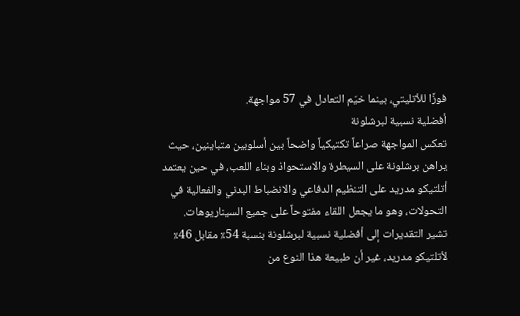فوزًا للأتليتي، بينما خيّم التعادل في 57 مواجهة.
أفضلية نسبية لبرشلونة
تعكس المواجهة صراعاً تكتيكياً واضحاً بين أسلوبين متباينين، حيث يراهن برشلونة على السيطرة والاستحواذ وبناء اللعب، في حين يعتمد أتلتيكو مدريد على التنظيم الدفاعي والانضباط البدني والفعالية في التحولات، وهو ما يجعل اللقاء مفتوحاً على جميع السيناريوهات.
تشير التقديرات إلى أفضلية نسبية لبرشلونة بنسبة 54٪ مقابل 46٪ لأتلتيكو مدريد، غير أن طبيعة هذا النوع من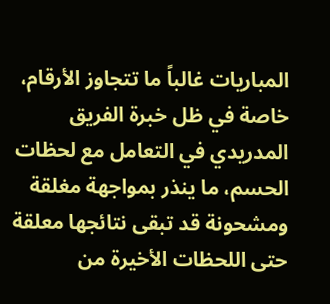المباريات غالباً ما تتجاوز الأرقام، خاصة في ظل خبرة الفريق المدريدي في التعامل مع لحظات الحسم، ما ينذر بمواجهة مغلقة ومشحونة قد تبقى نتائجها معلقة حتى اللحظات الأخيرة من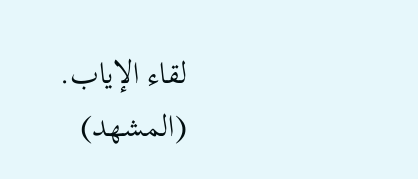لقاء الإياب.
(المشهد)